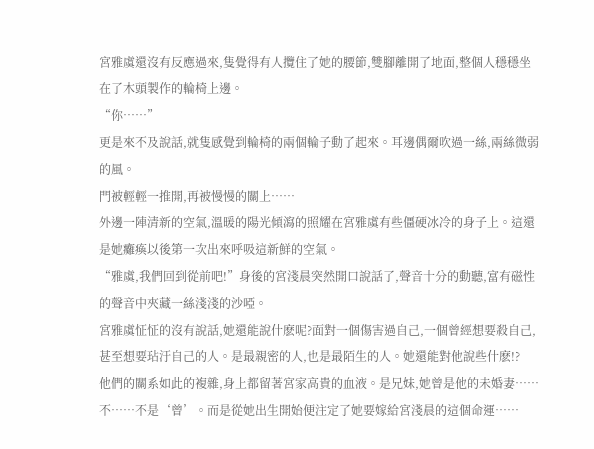宮雅虞還沒有反應過來,隻覺得有人攬住了她的腰節,雙腳離開了地面,整個人穩穩坐在了木頭製作的輪椅上邊。
“你……”
更是來不及說話,就隻感覺到輪椅的兩個輪子動了起來。耳邊偶爾吹過一絲,兩絲微弱的風。
門被輕輕一推開,再被慢慢的關上……
外邊一陣清新的空氣,溫暖的陽光傾瀉的照耀在宮雅虞有些僵硬冰冷的身子上。這還是她癱瘓以後第一次出來呼吸這新鮮的空氣。
“雅虞,我們回到從前吧!”身後的宮淺晨突然開口說話了,聲音十分的動聽,富有磁性的聲音中夾藏一絲淺淺的沙啞。
宮雅虞怔怔的沒有說話,她還能說什麽呢?面對一個傷害過自己,一個曾經想要殺自己,甚至想要玷汙自己的人。是最親密的人,也是最陌生的人。她還能對他說些什麽!?
他們的關系如此的複雜,身上都留著宮家高貴的血液。是兄妹,她曾是他的未婚妻……不……不是‘曾’。而是從她出生開始便注定了她要嫁給宮淺晨的這個命運……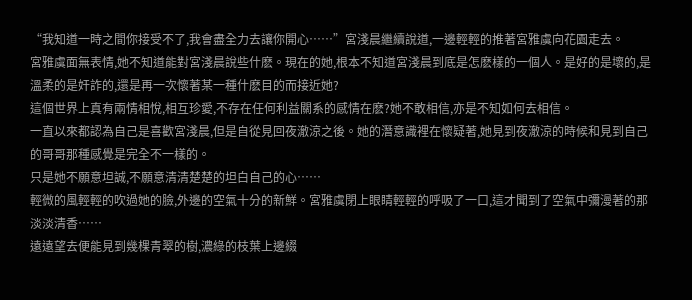“我知道一時之間你接受不了,我會盡全力去讓你開心……”宮淺晨繼續說道,一邊輕輕的推著宮雅虞向花園走去。
宮雅虞面無表情,她不知道能對宮淺晨說些什麽。現在的她,根本不知道宮淺晨到底是怎麽樣的一個人。是好的是壞的,是溫柔的是奸詐的,還是再一次懷著某一種什麽目的而接近她?
這個世界上真有兩情相悅,相互珍愛,不存在任何利益關系的感情在麽?她不敢相信,亦是不知如何去相信。
一直以來都認為自己是喜歡宮淺晨,但是自從見回夜澈涼之後。她的潛意識裡在懷疑著,她見到夜澈涼的時候和見到自己的哥哥那種感覺是完全不一樣的。
只是她不願意坦誠,不願意清清楚楚的坦白自己的心……
輕微的風輕輕的吹過她的臉,外邊的空氣十分的新鮮。宮雅虞閉上眼睛輕輕的呼吸了一口,這才聞到了空氣中彌漫著的那淡淡清香……
遠遠望去便能見到幾棵青翠的樹,濃綠的枝葉上邊綴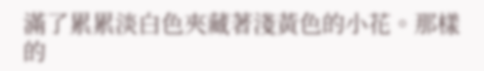滿了累累淡白色夾藏著淺黃色的小花。那樣的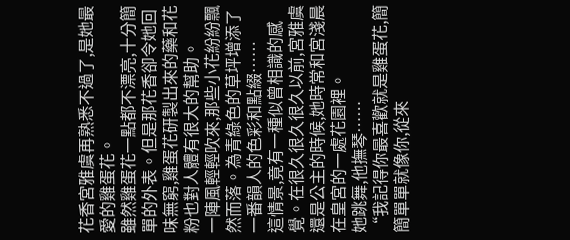花香宮雅虞再熟悉不過了,是她最愛的雞蛋花。
雖然雞蛋花一點都不漂亮,十分簡單的外表。但是那花香卻令她回味無窮,雞蛋花研製出來的藥和花粉也對人體有很大的幫助。
一陣風輕輕吹來,那些小花紛紛飄然而落。為青綠色的草坪增添了一番韻人的色彩和點綴……
這情景,竟有一種似曾相識的感覺。在很久很久很久以前,宮雅虞還是公主的時候,她時常和宮淺晨在皇宮的一處花園裡。
她跳舞,他撫琴……
“我記得你最喜歡就是雞蛋花,簡簡單單就像你,從來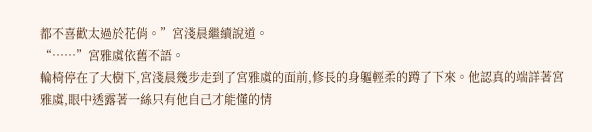都不喜歡太過於花俏。”宮淺晨繼續說道。
“……”宮雅虞依舊不語。
輪椅停在了大樹下,宮淺晨幾步走到了宮雅虞的面前,修長的身軀輕柔的蹲了下來。他認真的端詳著宮雅虞,眼中透露著一絲只有他自己才能懂的情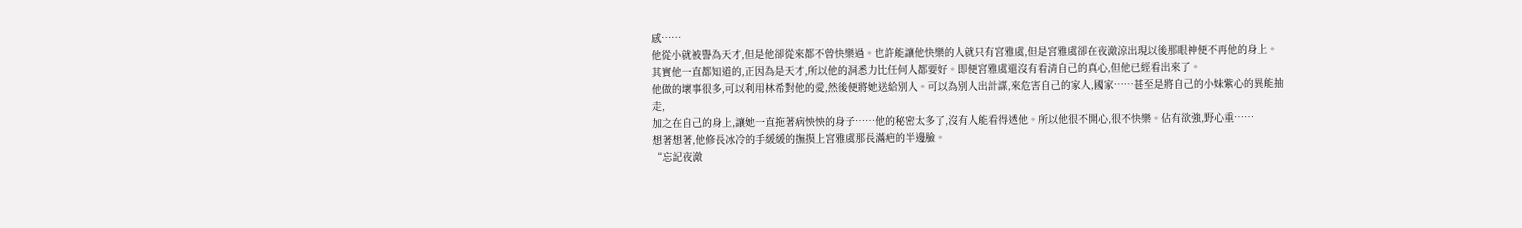感……
他從小就被譽為天才,但是他卻從來都不曾快樂過。也許能讓他快樂的人就只有宮雅虞,但是宮雅虞卻在夜澈涼出現以後那眼神便不再他的身上。
其實他一直都知道的,正因為是天才,所以他的洞悉力比任何人都要好。即便宮雅虞還沒有看清自己的真心,但他已經看出來了。
他做的壞事很多,可以利用林希對他的愛,然後便將她送給別人。可以為別人出計謀,來危害自己的家人,國家……甚至是將自己的小妹紫心的異能抽走,
加之在自己的身上,讓她一直拖著病怏怏的身子……他的秘密太多了,沒有人能看得透他。所以他很不開心,很不快樂。佔有欲強,野心重……
想著想著,他修長冰冷的手緩緩的撫摸上宮雅虞那長滿疤的半邊臉。
“忘記夜澈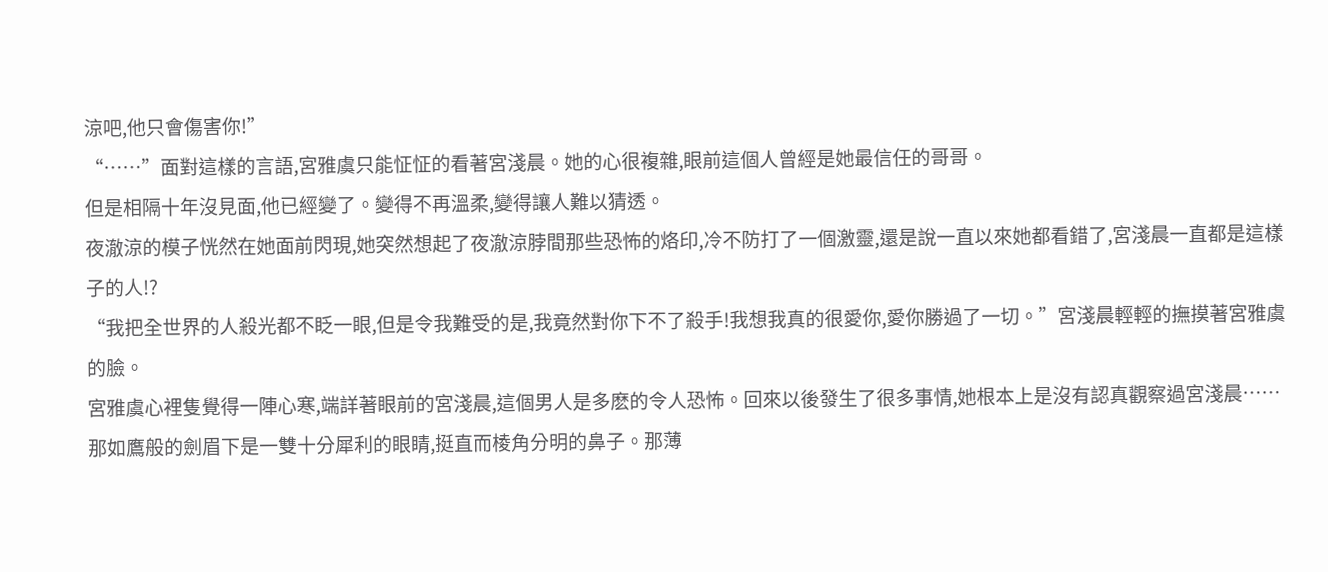涼吧,他只會傷害你!”
“……”面對這樣的言語,宮雅虞只能怔怔的看著宮淺晨。她的心很複雜,眼前這個人曾經是她最信任的哥哥。
但是相隔十年沒見面,他已經變了。變得不再溫柔,變得讓人難以猜透。
夜澈涼的模子恍然在她面前閃現,她突然想起了夜澈涼脖間那些恐怖的烙印,冷不防打了一個激靈,還是說一直以來她都看錯了,宮淺晨一直都是這樣子的人!?
“我把全世界的人殺光都不眨一眼,但是令我難受的是,我竟然對你下不了殺手!我想我真的很愛你,愛你勝過了一切。”宮淺晨輕輕的撫摸著宮雅虞的臉。
宮雅虞心裡隻覺得一陣心寒,端詳著眼前的宮淺晨,這個男人是多麽的令人恐怖。回來以後發生了很多事情,她根本上是沒有認真觀察過宮淺晨……
那如鷹般的劍眉下是一雙十分犀利的眼睛,挺直而棱角分明的鼻子。那薄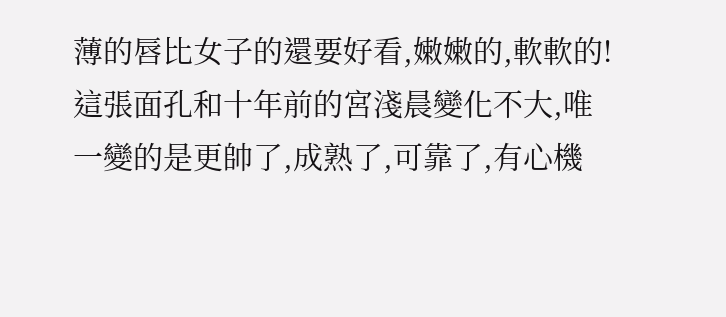薄的唇比女子的還要好看,嫩嫩的,軟軟的!
這張面孔和十年前的宮淺晨變化不大,唯一變的是更帥了,成熟了,可靠了,有心機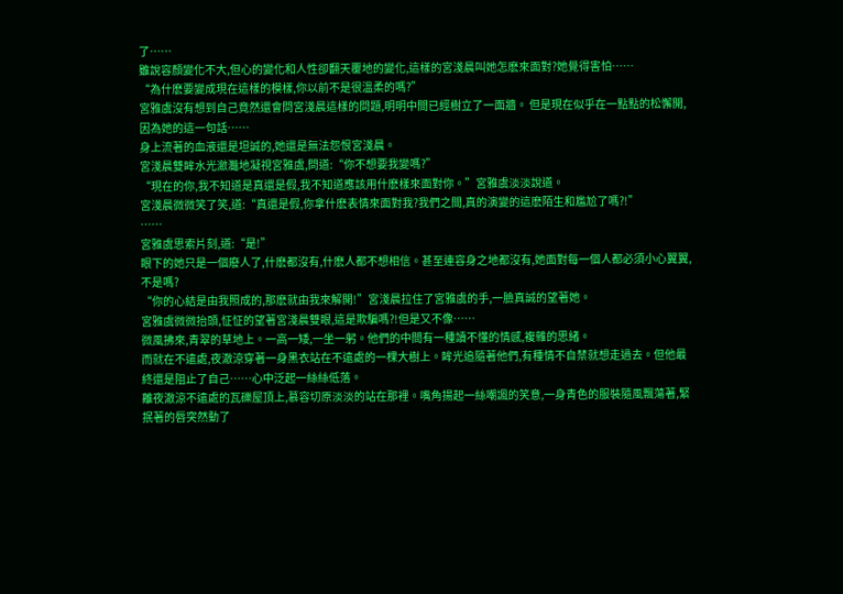了……
雖說容顏變化不大,但心的變化和人性卻翻天覆地的變化,這樣的宮淺晨叫她怎麽來面對?她覺得害怕……
“為什麽要變成現在這樣的模樣,你以前不是很溫柔的嗎?”
宮雅虞沒有想到自己竟然還會問宮淺晨這樣的問題,明明中間已經樹立了一面牆。 但是現在似乎在一點點的松懈開,因為她的這一句話……
身上流著的血液還是坦誠的,她還是無法怨恨宮淺晨。
宮淺晨雙眸水光瀲灩地凝視宮雅虞,問道:“你不想要我變嗎?”
“現在的你,我不知道是真還是假,我不知道應該用什麽樣來面對你。”宮雅虞淡淡說道。
宮淺晨微微笑了笑,道:“真還是假,你拿什麽表情來面對我?我們之間,真的演變的這麽陌生和尷尬了嗎?!”
……
宮雅虞思索片刻,道:“是!”
眼下的她只是一個廢人了,什麽都沒有,什麽人都不想相信。甚至連容身之地都沒有,她面對每一個人都必須小心翼翼,不是嗎?
“你的心結是由我照成的,那麽就由我來解開!”宮淺晨拉住了宮雅虞的手,一臉真誠的望著她。
宮雅虞微微抬頭,怔怔的望著宮淺晨雙眼,這是欺騙嗎?!但是又不像……
微風拂來,青翠的草地上。一高一矮,一坐一躬。他們的中間有一種讀不懂的情感,複雜的思緒。
而就在不遠處,夜澈涼穿著一身黑衣站在不遠處的一棵大樹上。眸光追隨著他們,有種情不自禁就想走過去。但他最終還是阻止了自己……心中泛起一絲絲低落。
離夜澈涼不遠處的瓦礫屋頂上,慕容切原淡淡的站在那裡。嘴角揚起一絲嘲諷的笑意,一身青色的服裝隨風飄蕩著,緊抿著的唇突然動了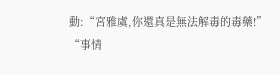動:“宮雅虞,你還真是無法解毒的毒藥!”
“事情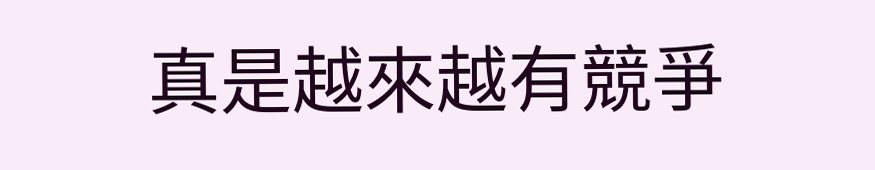真是越來越有競爭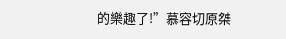的樂趣了!”慕容切原桀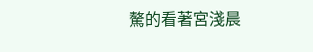驁的看著宮淺晨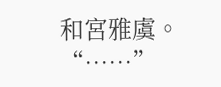和宮雅虞。
“……”